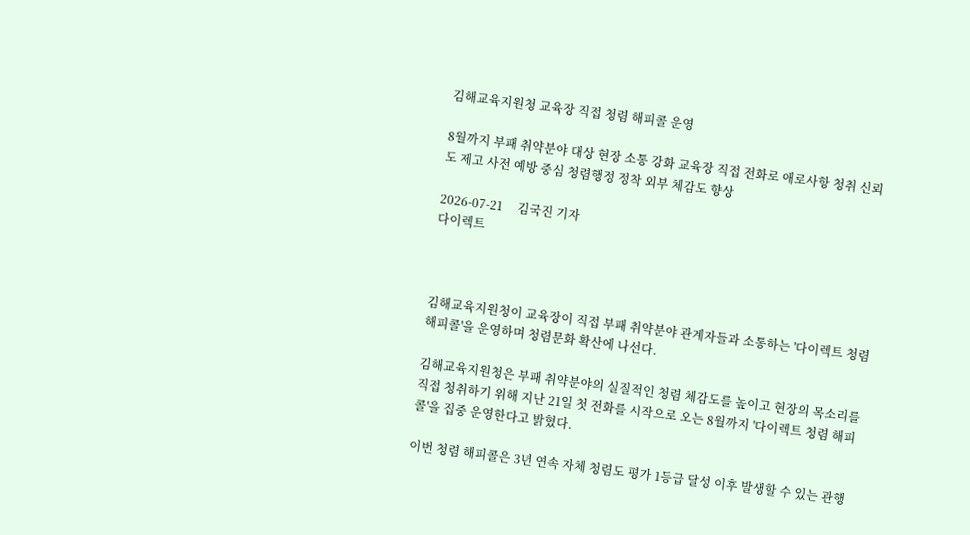김해교육지원청 교육장 직접 청렴 해피콜 운영

8월까지 부패 취약분야 대상 현장 소통 강화 교육장 직접 전화로 애로사항 청취 신뢰도 제고 사전 예방 중심 청렴행정 정착 외부 체감도 향상

2026-07-21     김국진 기자
다이렉트



김해교육지원청이 교육장이 직접 부패 취약분야 관계자들과 소통하는 '다이렉트 청렴 해피콜'을 운영하며 청렴문화 확산에 나선다.

김해교육지원청은 부패 취약분야의 실질적인 청렴 체감도를 높이고 현장의 목소리를 직접 청취하기 위해 지난 21일 첫 전화를 시작으로 오는 8월까지 '다이렉트 청렴 해피콜'을 집중 운영한다고 밝혔다.

이번 청렴 해피콜은 3년 연속 자체 청렴도 평가 1등급 달성 이후 발생할 수 있는 관행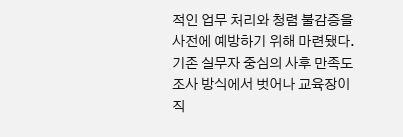적인 업무 처리와 청렴 불감증을 사전에 예방하기 위해 마련됐다. 기존 실무자 중심의 사후 만족도 조사 방식에서 벗어나 교육장이 직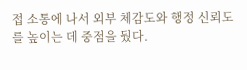접 소통에 나서 외부 체감도와 행정 신뢰도를 높이는 데 중점을 뒀다.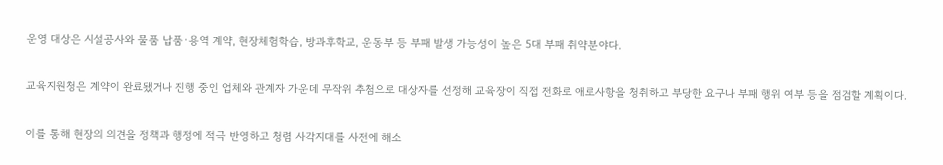운영 대상은 시설공사와 물품 납품·용역 계약, 현장체험학습, 방과후학교, 운동부 등 부패 발생 가능성이 높은 5대 부패 취약분야다.

교육지원청은 계약이 완료됐거나 진행 중인 업체와 관계자 가운데 무작위 추첨으로 대상자를 선정해 교육장이 직접 전화로 애로사항을 청취하고 부당한 요구나 부패 행위 여부 등을 점검할 계획이다.

이를 통해 현장의 의견을 정책과 행정에 적극 반영하고 청렴 사각지대를 사전에 해소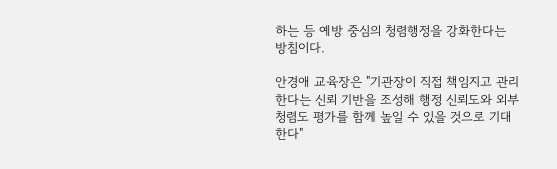하는 등 예방 중심의 청렴행정을 강화한다는 방침이다.

안경애 교육장은 "기관장이 직접 책임지고 관리한다는 신뢰 기반을 조성해 행정 신뢰도와 외부 청렴도 평가를 함께 높일 수 있을 것으로 기대한다"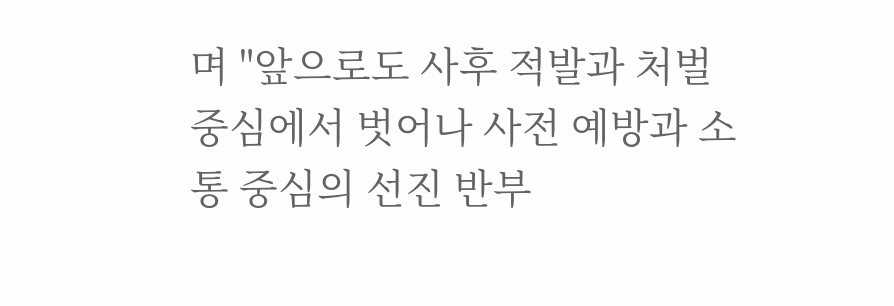며 "앞으로도 사후 적발과 처벌 중심에서 벗어나 사전 예방과 소통 중심의 선진 반부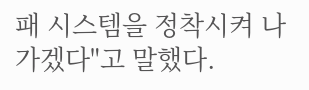패 시스템을 정착시켜 나가겠다"고 말했다.